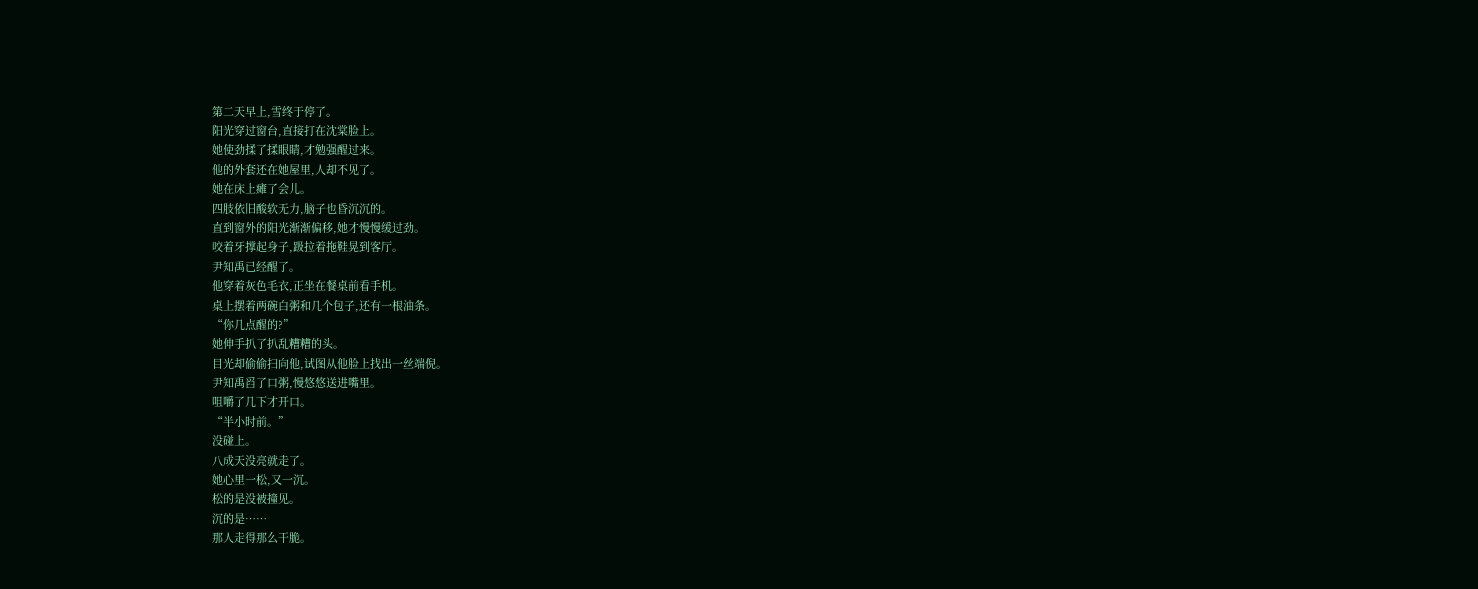第二天早上,雪终于停了。
阳光穿过窗台,直接打在沈棠脸上。
她使劲揉了揉眼睛,才勉强醒过来。
他的外套还在她屋里,人却不见了。
她在床上瘫了会儿。
四肢依旧酸软无力,脑子也昏沉沉的。
直到窗外的阳光渐渐偏移,她才慢慢缓过劲。
咬着牙撑起身子,趿拉着拖鞋晃到客厅。
尹知禹已经醒了。
他穿着灰色毛衣,正坐在餐桌前看手机。
桌上摆着两碗白粥和几个包子,还有一根油条。
“你几点醒的?”
她伸手扒了扒乱糟糟的头。
目光却偷偷扫向他,试图从他脸上找出一丝端倪。
尹知禹舀了口粥,慢悠悠送进嘴里。
咀嚼了几下才开口。
“半小时前。”
没碰上。
八成天没亮就走了。
她心里一松,又一沉。
松的是没被撞见。
沉的是……
那人走得那么干脆。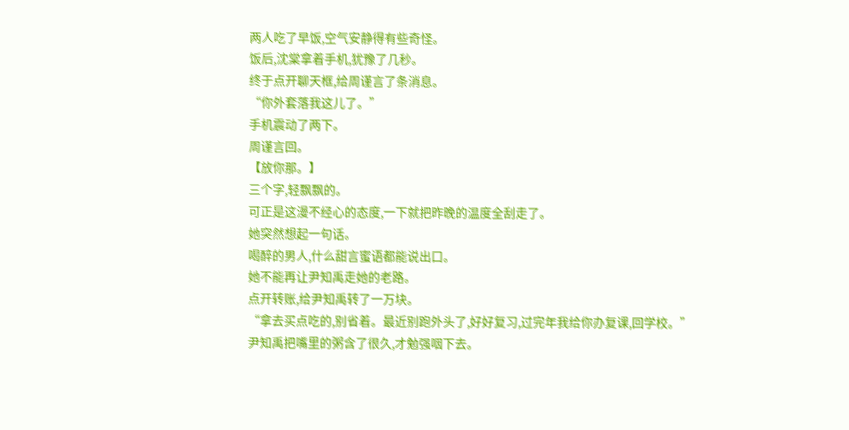两人吃了早饭,空气安静得有些奇怪。
饭后,沈棠拿着手机,犹豫了几秒。
终于点开聊天框,给周谨言了条消息。
“你外套落我这儿了。”
手机震动了两下。
周谨言回。
【放你那。】
三个字,轻飘飘的。
可正是这漫不经心的态度,一下就把昨晚的温度全刮走了。
她突然想起一句话。
喝醉的男人,什么甜言蜜语都能说出口。
她不能再让尹知禹走她的老路。
点开转账,给尹知禹转了一万块。
“拿去买点吃的,别省着。最近别跑外头了,好好复习,过完年我给你办复课,回学校。”
尹知禹把嘴里的粥含了很久,才勉强咽下去。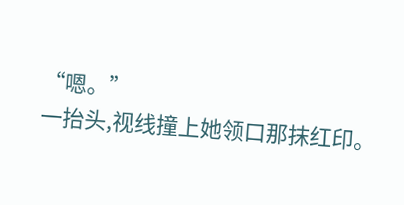“嗯。”
一抬头,视线撞上她领口那抹红印。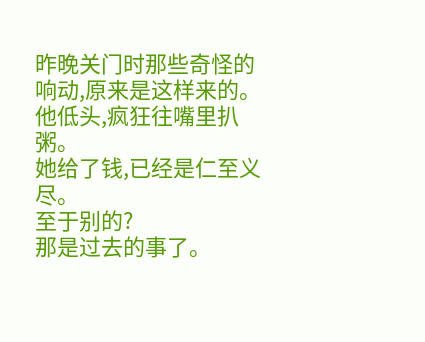昨晚关门时那些奇怪的响动,原来是这样来的。
他低头,疯狂往嘴里扒粥。
她给了钱,已经是仁至义尽。
至于别的?
那是过去的事了。